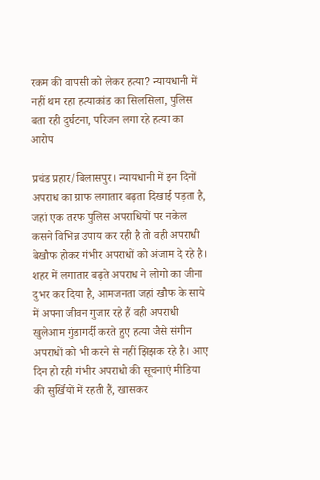रकम की वापसी को लेकर हत्या? न्यायधानी में नहीं थम रहा हत्याकांड का सिलसिला, पुलिस बता रही दुर्घटना, परिजन लगा रहे हत्या का आरोप

प्रचंड प्रहार/बिलासपुर। न्यायधानी में इन दिनों अपराध का ग्राफ लगातार बढ़ता दिखाई पड़ता है, जहां एक तरफ पुलिस अपराधियों पर नकेल कसने विभिन्न उपाय कर रही है तो वही अपराधी बेखौफ होकर गंभीर अपराधों को अंजाम दे रहे है। शहर में लगातार बढ़ते अपराध ने लोगो का जीना दुभर कर दिया है, आमजनता जहां खौफ के साये में अपना जीवन गुजार रहे हैं वही अपराधी खुलेआम गुंडागर्दी करते हुए हत्या जैसे संगीन अपराधों को भी करने से नहीं झिझक रहे है। आए दिन हो रही गंभीर अपराधो की सूचनाएं मीडिया की सुर्खियों में रहती हैं, खासकर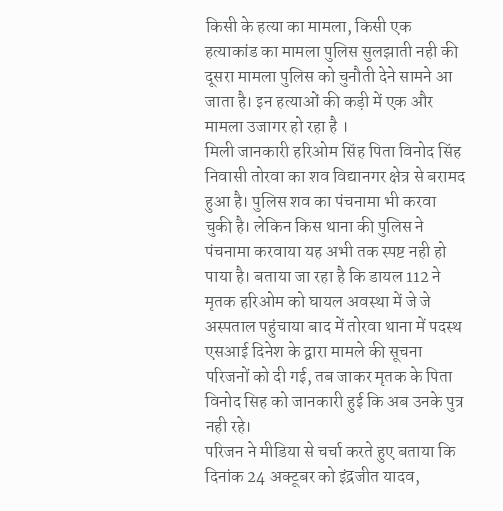किसी के हत्या का मामला, किसी एक हत्याकांड का मामला पुलिस सुलझाती नही की दूसरा मामला पुलिस को चुनौती देने सामने आ जाता है। इन हत्याओं की कड़ी में एक और मामला उजागर हो रहा है ।
मिली जानकारी हरिओम सिंह पिता विनोद सिंह निवासी तोरवा का शव विद्यानगर क्षेत्र से बरामद हुआ है। पुलिस शव का पंचनामा भी करवा चुकी है। लेकिन किस थाना की पुलिस ने पंचनामा करवाया यह अभी तक स्पष्ट नही हो पाया है। बताया जा रहा है कि डायल 112 ने मृतक हरिओम को घायल अवस्था में जे जे अस्पताल पहुंचाया बाद में तोरवा थाना में पदस्थ एसआई दिनेश के द्वारा मामले की सूचना परिजनों को दी गई, तब जाकर मृतक के पिता विनोद सिह को जानकारी हुई कि अब उनके पुत्र नही रहे।
परिजन ने मीडिया से चर्चा करते हुए बताया कि दिनांक 24 अक्टूबर को इंद्रजीत यादव,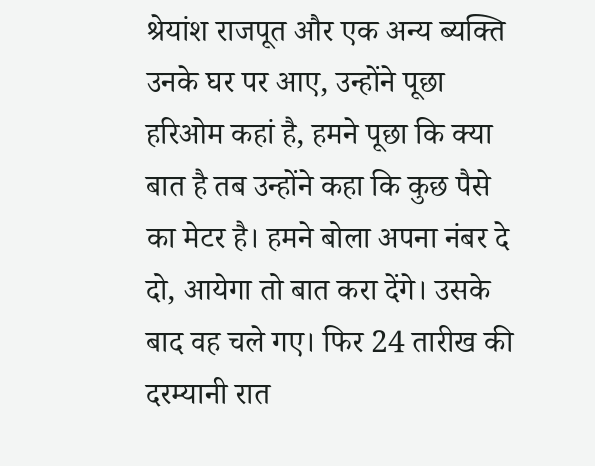श्रेयांश राजपूत और एक अन्य ब्यक्ति उनके घर पर आए, उन्होंने पूछा हरिओम कहां है, हमने पूछा कि क्या बात है तब उन्होंने कहा कि कुछ पैसे का मेटर है। हमने बोला अपना नंबर दे दो, आयेगा तो बात करा देंगे। उसके बाद वह चले गए। फिर 24 तारीख की दरम्यानी रात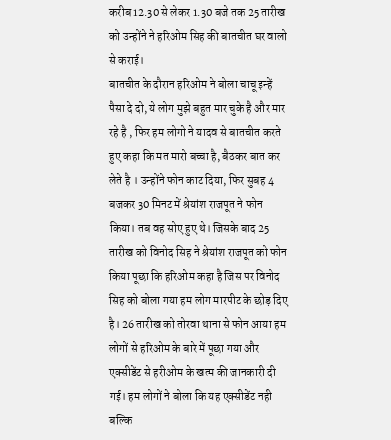करीब 12.30 से लेकर 1.30 बजे तक 25 तारीख को उन्होंने ने हरिओम सिह की बातचीत घर वालो से कराई।
बातचीत के दौरान हरिओम ने बोला चाचू इन्हें पैसा दे दो, ये लोग मुझे बहुत मार चुके है और मार रहे है , फिर हम लोगो ने यादव से बातचीत करते हुए कहा कि मत मारो बच्चा है, बैठकर बात कर लेते है । उन्होंने फोन काट दिया, फिर सुबह 4 बजकर 30 मिनट में श्रेयांश राजपूत ने फोन किया। तब वह सोए हुए थे। जिसके बाद 25 तारीख को विनोद सिह ने श्रेयांश राजपूत को फोन किया पूछा कि हरिओम कहा है जिस पर विनोद सिह को बोला गया हम लोग मारपीट के छोड़ दिए है। 26 तारीख को तोरवा थाना से फोन आया हम लोगों से हरिओम के बारे में पूछा गया और एक्सीडेंट से हरीओम के खत्म की जानकारी दी गई। हम लोगों ने बोला कि यह एक्सीडेंट नही बल्कि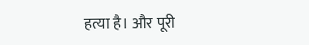हत्या है। और पूरी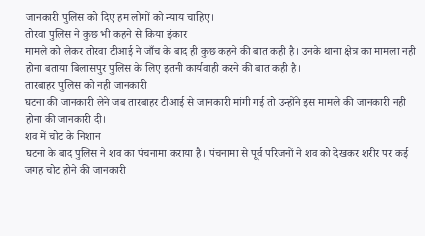जानकारी पुलिस को दिए हम लोगों को न्याय चाहिए।
तोरवा पुलिस ने कुछ भी कहने से किया इंकार
मामले को लेकर तोरवा टीआई ने जाँच के बाद ही कुछ कहने की बात कही है। उनके थाना क्षेत्र का मामला नही होना बताया बिलासपुर पुलिस के लिए इतनी कार्यवाही करने की बात कही है।
तारबाहर पुलिस को नही जानकारी
घटना की जानकारी लेने जब तारबाहर टीआई से जानकारी मांगी गई तो उन्होंने इस मामले की जानकारी नही होना की जानकारी दी।
शव में चोट के निशान
घटना के बाद पुलिस ने शव का पंचनामा कराया है। पंचनामा से पूर्व परिजनों ने शव को देखकर शरीर पर कई जगह चोट होने की जानकारी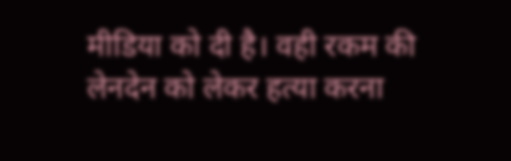मीडिया को दी है। वही रकम की लेनदेन को लेकर हत्या करना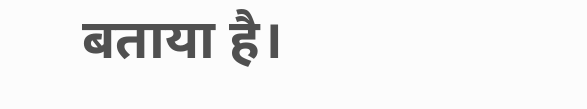बताया है।